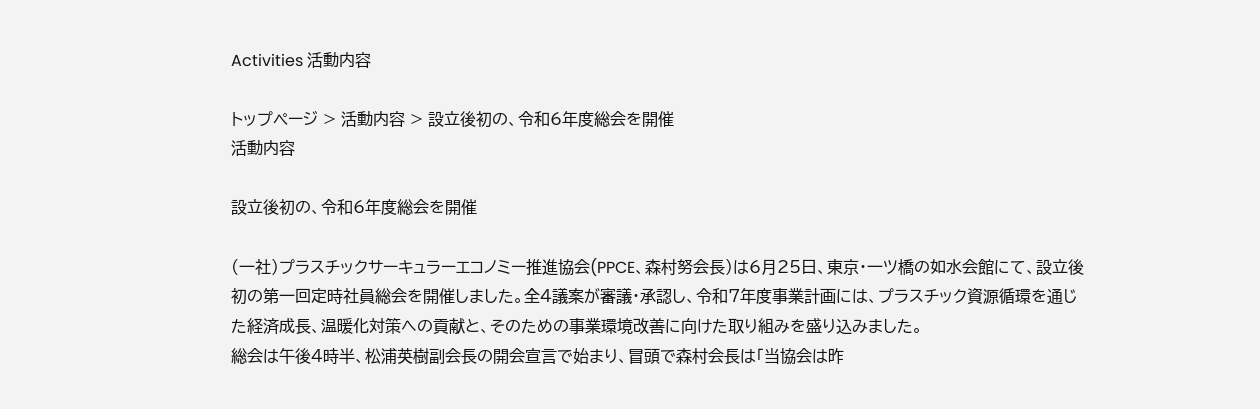Activities 活動内容

トップページ > 活動内容 > 設立後初の、令和6年度総会を開催
活動内容

設立後初の、令和6年度総会を開催

(一社)プラスチックサーキュラーエコノミー推進協会(PPCE、森村努会長)は6月25日、東京・一ツ橋の如水会館にて、設立後初の第一回定時社員総会を開催しました。全4議案が審議・承認し、令和7年度事業計画には、プラスチック資源循環を通じた経済成長、温暖化対策への貢献と、そのための事業環境改善に向けた取り組みを盛り込みました。
総会は午後4時半、松浦英樹副会長の開会宣言で始まり、冒頭で森村会長は「当協会は昨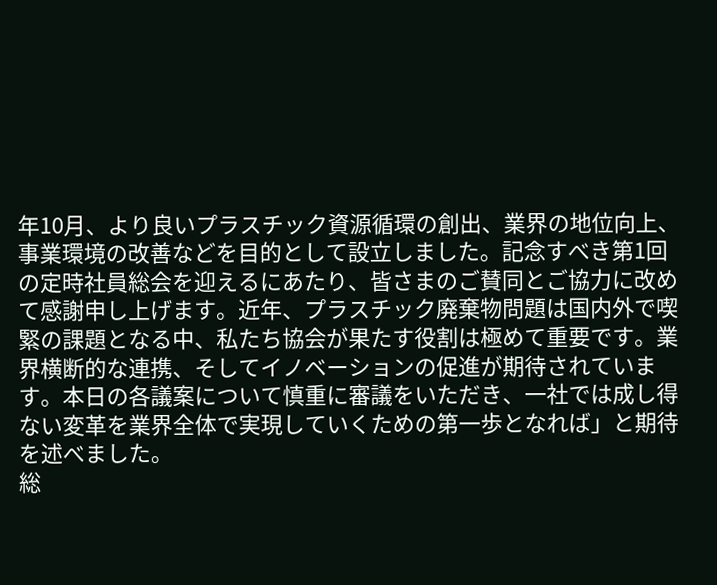年10月、より良いプラスチック資源循環の創出、業界の地位向上、事業環境の改善などを目的として設立しました。記念すべき第1回の定時社員総会を迎えるにあたり、皆さまのご賛同とご協力に改めて感謝申し上げます。近年、プラスチック廃棄物問題は国内外で喫緊の課題となる中、私たち協会が果たす役割は極めて重要です。業界横断的な連携、そしてイノベーションの促進が期待されています。本日の各議案について慎重に審議をいただき、一社では成し得ない変革を業界全体で実現していくための第一歩となれば」と期待を述べました。
総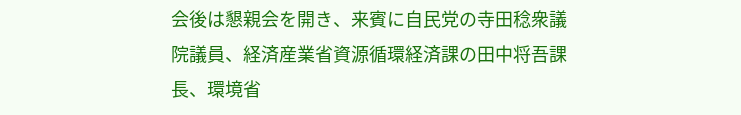会後は懇親会を開き、来賓に自民党の寺田稔衆議院議員、経済産業省資源循環経済課の田中将吾課長、環境省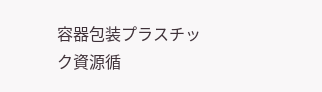容器包装プラスチック資源循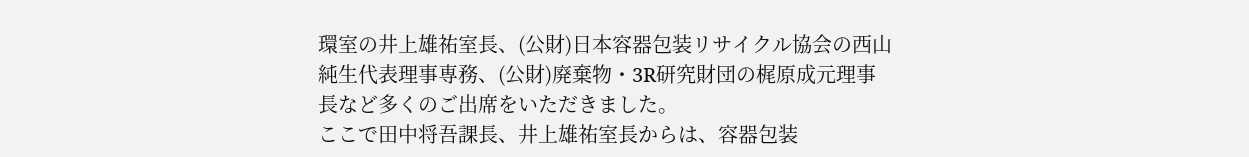環室の井上雄祐室長、(公財)日本容器包装リサイクル協会の西山純生代表理事専務、(公財)廃棄物・3R研究財団の梶原成元理事長など多くのご出席をいただきました。
ここで田中将吾課長、井上雄祐室長からは、容器包装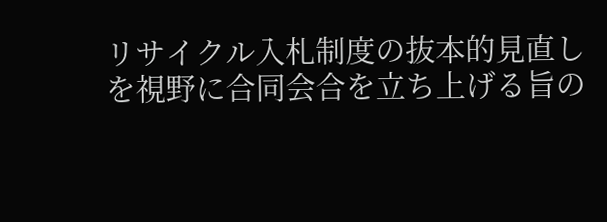リサイクル入札制度の抜本的見直しを視野に合同会合を立ち上げる旨の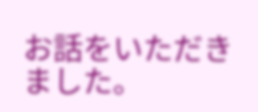お話をいただきました。